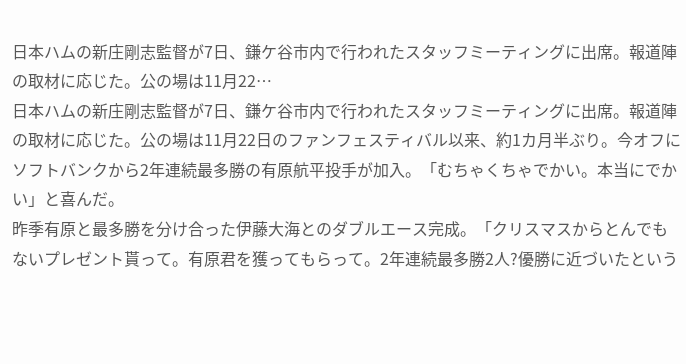日本ハムの新庄剛志監督が7日、鎌ケ谷市内で行われたスタッフミーティングに出席。報道陣の取材に応じた。公の場は11月22…
日本ハムの新庄剛志監督が7日、鎌ケ谷市内で行われたスタッフミーティングに出席。報道陣の取材に応じた。公の場は11月22日のファンフェスティバル以来、約1カ月半ぶり。今オフにソフトバンクから2年連続最多勝の有原航平投手が加入。「むちゃくちゃでかい。本当にでかい」と喜んだ。
昨季有原と最多勝を分け合った伊藤大海とのダブルエース完成。「クリスマスからとんでもないプレゼント貰って。有原君を獲ってもらって。2年連続最多勝2人?優勝に近づいたという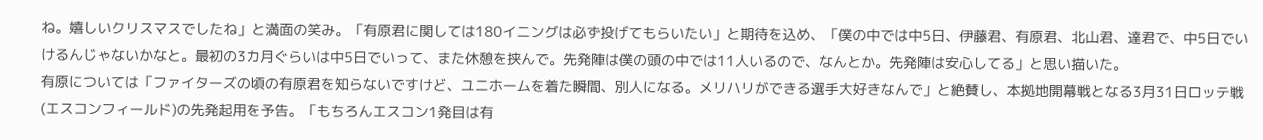ね。嬉しいクリスマスでしたね」と満面の笑み。「有原君に関しては180イニングは必ず投げてもらいたい」と期待を込め、「僕の中では中5日、伊藤君、有原君、北山君、達君で、中5日でいけるんじゃないかなと。最初の3カ月ぐらいは中5日でいって、また休憩を挟んで。先発陣は僕の頭の中では11人いるので、なんとか。先発陣は安心してる」と思い描いた。
有原については「ファイターズの頃の有原君を知らないですけど、ユニホームを着た瞬間、別人になる。メリハリができる選手大好きなんで」と絶賛し、本拠地開幕戦となる3月31日ロッテ戦(エスコンフィールド)の先発起用を予告。「もちろんエスコン1発目は有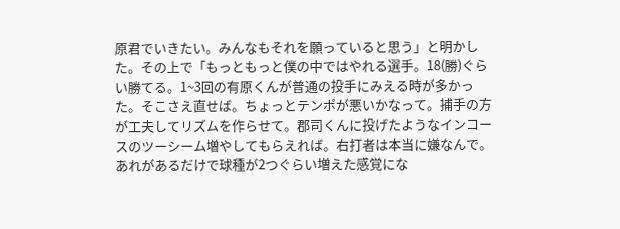原君でいきたい。みんなもそれを願っていると思う」と明かした。その上で「もっともっと僕の中ではやれる選手。18(勝)ぐらい勝てる。1~3回の有原くんが普通の投手にみえる時が多かった。そこさえ直せば。ちょっとテンポが悪いかなって。捕手の方が工夫してリズムを作らせて。郡司くんに投げたようなインコースのツーシーム増やしてもらえれば。右打者は本当に嫌なんで。あれがあるだけで球種が2つぐらい増えた感覚にな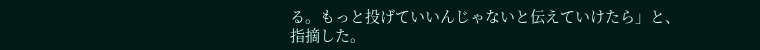る。もっと投げていいんじゃないと伝えていけたら」と、指摘した。